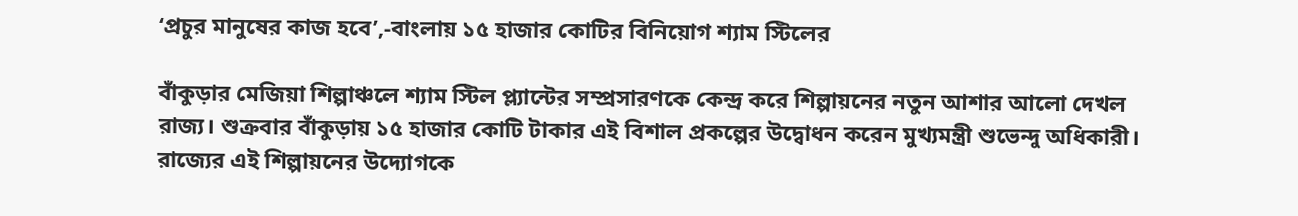‘প্রচুর মানুষের কাজ হবে’,-বাংলায় ১৫ হাজার কোটির বিনিয়োগ শ্যাম স্টিলের

বাঁকুড়ার মেজিয়া শিল্পাঞ্চলে শ্যাম স্টিল প্ল্যান্টের সম্প্রসারণকে কেন্দ্র করে শিল্পায়নের নতুন আশার আলো দেখল রাজ্য। শুক্রবার বাঁকুড়ায় ১৫ হাজার কোটি টাকার এই বিশাল প্রকল্পের উদ্বোধন করেন মুখ্যমন্ত্রী শুভেন্দু অধিকারী। রাজ্যের এই শিল্পায়নের উদ্যোগকে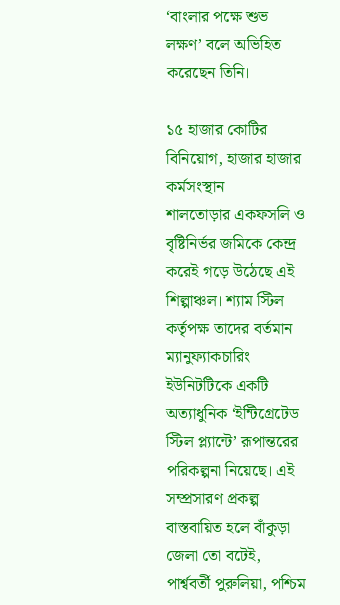‘বাংলার পক্ষে শুভ লক্ষণ’ বলে অভিহিত করেছেন তিনি।

১৫ হাজার কোটির বিনিয়োগ, হাজার হাজার কর্মসংস্থান
শালতোড়ার একফসলি ও বৃষ্টিনির্ভর জমিকে কেন্দ্র করেই গড়ে উঠেছে এই শিল্পাঞ্চল। শ্যাম স্টিল কর্তৃপক্ষ তাদের বর্তমান ম্যানুফ্যাকচারিং ইউনিটটিকে একটি অত্যাধুনিক ‘ইন্টিগ্রেটেড স্টিল প্ল্যান্টে’ রূপান্তরের পরিকল্পনা নিয়েছে। এই সম্প্রসারণ প্রকল্প বাস্তবায়িত হলে বাঁকুড়া জেলা তো বটেই, পার্শ্ববর্তী পুরুলিয়া, পশ্চিম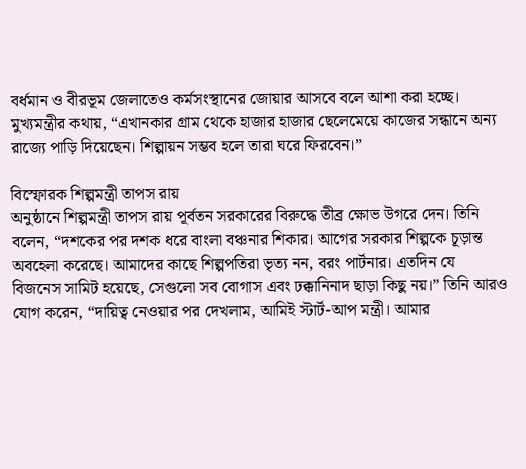বর্ধমান ও বীরভূম জেলাতেও কর্মসংস্থানের জোয়ার আসবে বলে আশা করা হচ্ছে। মুখ্যমন্ত্রীর কথায়, “এখানকার গ্রাম থেকে হাজার হাজার ছেলেমেয়ে কাজের সন্ধানে অন্য রাজ্যে পাড়ি দিয়েছেন। শিল্পায়ন সম্ভব হলে তারা ঘরে ফিরবেন।”

বিস্ফোরক শিল্পমন্ত্রী তাপস রায়
অনুষ্ঠানে শিল্পমন্ত্রী তাপস রায় পূর্বতন সরকারের বিরুদ্ধে তীব্র ক্ষোভ উগরে দেন। তিনি বলেন, “দশকের পর দশক ধরে বাংলা বঞ্চনার শিকার। আগের সরকার শিল্পকে চূড়ান্ত অবহেলা করেছে। আমাদের কাছে শিল্পপতিরা ভৃত্য নন, বরং পার্টনার। এতদিন যে বিজনেস সামিট হয়েছে, সেগুলো সব বোগাস এবং ঢক্কানিনাদ ছাড়া কিছু নয়।” তিনি আরও যোগ করেন, “দায়িত্ব নেওয়ার পর দেখলাম, আমিই স্টার্ট-আপ মন্ত্রী। আমার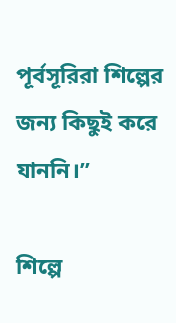পূর্বসূরিরা শিল্পের জন্য কিছুই করে যাননি।”

শিল্পে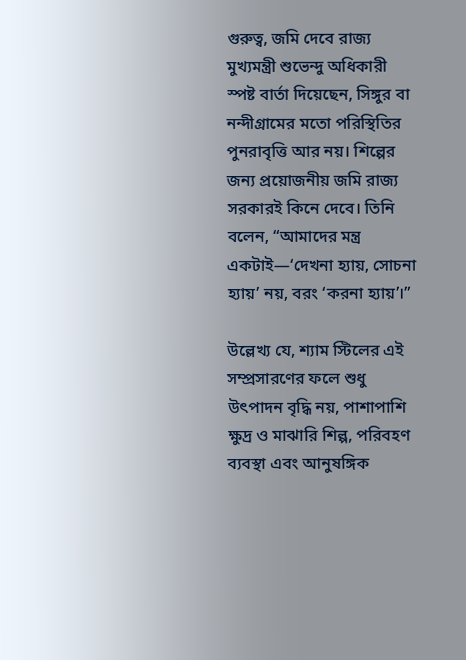গুরুত্ব, জমি দেবে রাজ্য
মুখ্যমন্ত্রী শুভেন্দু অধিকারী স্পষ্ট বার্তা দিয়েছেন, সিঙ্গুর বা নন্দীগ্রামের মতো পরিস্থিতির পুনরাবৃত্তি আর নয়। শিল্পের জন্য প্রয়োজনীয় জমি রাজ্য সরকারই কিনে দেবে। তিনি বলেন, “আমাদের মন্ত্র একটাই—‘দেখনা হ্যায়, সোচনা হ্যায়’ নয়, বরং ‘করনা হ্যায়’।”

উল্লেখ্য যে, শ্যাম স্টিলের এই সম্প্রসারণের ফলে শুধু উৎপাদন বৃদ্ধি নয়, পাশাপাশি ক্ষুদ্র ও মাঝারি শিল্প, পরিবহণ ব্যবস্থা এবং আনুষঙ্গিক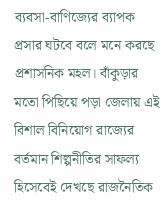ব্যবসা-বাণিজ্যের ব্যাপক প্রসার ঘটবে বলে মনে করছে প্রশাসনিক মহল। বাঁকুড়ার মতো পিছিয়ে পড়া জেলায় এই বিশাল বিনিয়োগ রাজ্যের বর্তমান শিল্পনীতির সাফল্য হিসেবেই দেখছে রাজনৈতিক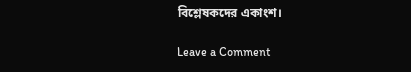বিশ্লেষকদের একাংশ।

Leave a Comment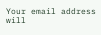Your email address will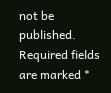not be published. Required fields are marked *